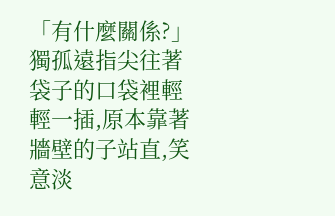「有什麼關係?」獨孤遠指尖往著袋子的口袋裡輕輕一插,原本靠著牆壁的子站直,笑意淡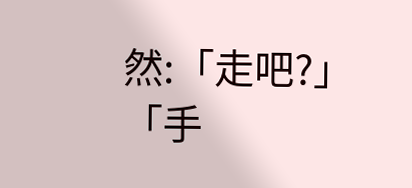然:「走吧?」
「手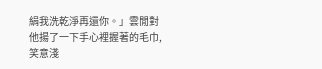絹我洗乾淨再還你。」雲閒對他揚了一下手心裡握著的毛巾,笑意淺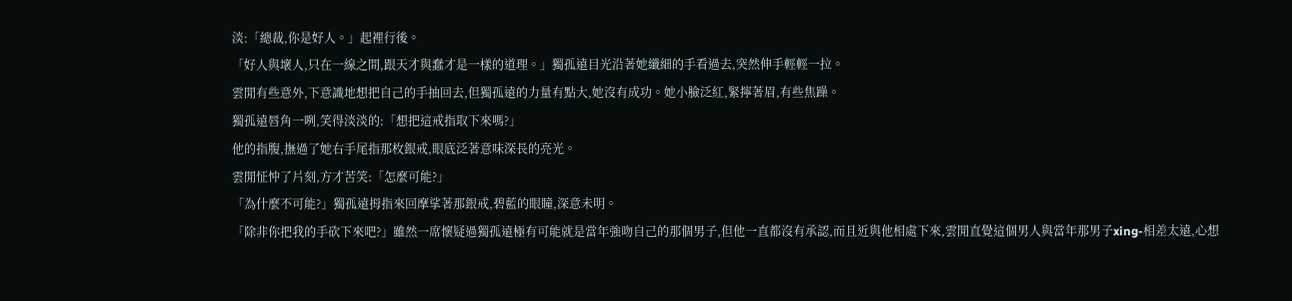淡:「總裁,你是好人。」起裡行後。
「好人與壞人,只在一線之間,跟天才與蠢才是一樣的道理。」獨孤遠目光沿著她纖細的手看過去,突然伸手輕輕一拉。
雲閒有些意外,下意識地想把自己的手抽回去,但獨孤遠的力量有點大,她沒有成功。她小臉泛紅,緊擰著眉,有些焦躁。
獨孤遠唇角一咧,笑得淡淡的:「想把這戒指取下來嗎?」
他的指腹,撫過了她右手尾指那枚銀戒,眼底泛著意味深長的亮光。
雲閒怔忡了片刻,方才苦笑:「怎麼可能?」
「為什麼不可能?」獨孤遠拇指來回摩挲著那銀戒,碧藍的眼瞳,深意未明。
「除非你把我的手砍下來吧?」雖然一席懷疑過獨孤遠極有可能就是當年強吻自己的那個男子,但他一直都沒有承認,而且近與他相處下來,雲閒直覺這個男人與當年那男子xing-相差太遠,心想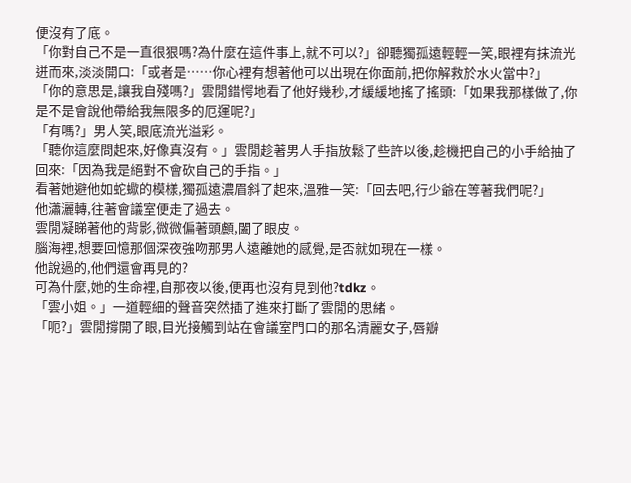便沒有了底。
「你對自己不是一直很狠嗎?為什麼在這件事上,就不可以?」卻聽獨孤遠輕輕一笑,眼裡有抹流光迸而來,淡淡開口:「或者是……你心裡有想著他可以出現在你面前,把你解救於水火當中?」
「你的意思是,讓我自殘嗎?」雲閒錯愕地看了他好幾秒,才緩緩地搖了搖頭:「如果我那樣做了,你是不是會說他帶給我無限多的厄運呢?」
「有嗎?」男人笑,眼底流光溢彩。
「聽你這麼問起來,好像真沒有。」雲閒趁著男人手指放鬆了些許以後,趁機把自己的小手給抽了回來:「因為我是絕對不會砍自己的手指。」
看著她避他如蛇蠍的模樣,獨孤遠濃眉斜了起來,溫雅一笑:「回去吧,行少爺在等著我們呢?」
他瀟灑轉,往著會議室便走了過去。
雲閒凝睇著他的背影,微微偏著頭顱,闔了眼皮。
腦海裡,想要回憶那個深夜強吻那男人遠離她的感覺,是否就如現在一樣。
他說過的,他們還會再見的?
可為什麼,她的生命裡,自那夜以後,便再也沒有見到他?tdkz。
「雲小姐。」一道輕細的聲音突然插了進來打斷了雲閒的思緒。
「呃?」雲閒撐開了眼,目光接觸到站在會議室門口的那名清麗女子,唇瓣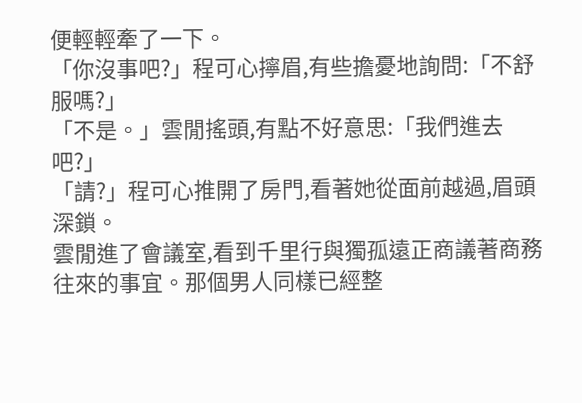便輕輕牽了一下。
「你沒事吧?」程可心擰眉,有些擔憂地詢問:「不舒服嗎?」
「不是。」雲閒搖頭,有點不好意思:「我們進去吧?」
「請?」程可心推開了房門,看著她從面前越過,眉頭深鎖。
雲閒進了會議室,看到千里行與獨孤遠正商議著商務往來的事宜。那個男人同樣已經整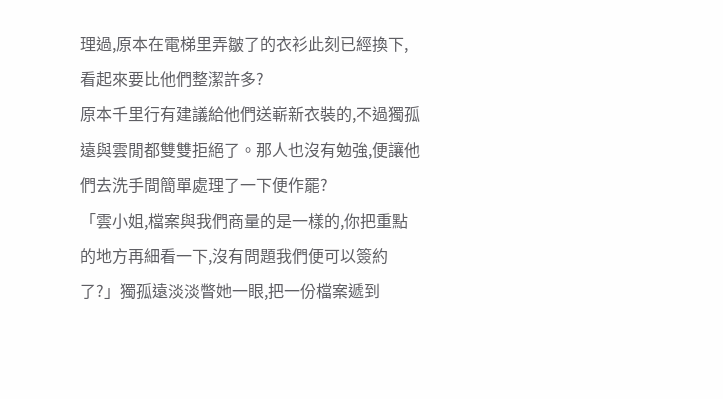理過,原本在電梯里弄皺了的衣衫此刻已經換下,看起來要比他們整潔許多?
原本千里行有建議給他們送嶄新衣裝的,不過獨孤遠與雲閒都雙雙拒絕了。那人也沒有勉強,便讓他們去洗手間簡單處理了一下便作罷?
「雲小姐,檔案與我們商量的是一樣的,你把重點的地方再細看一下,沒有問題我們便可以簽約了?」獨孤遠淡淡瞥她一眼,把一份檔案遞到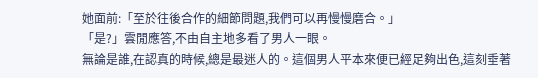她面前:「至於往後合作的細節問題,我們可以再慢慢磨合。」
「是?」雲閒應答,不由自主地多看了男人一眼。
無論是誰,在認真的時候,總是最迷人的。這個男人平本來便已經足夠出色,這刻垂著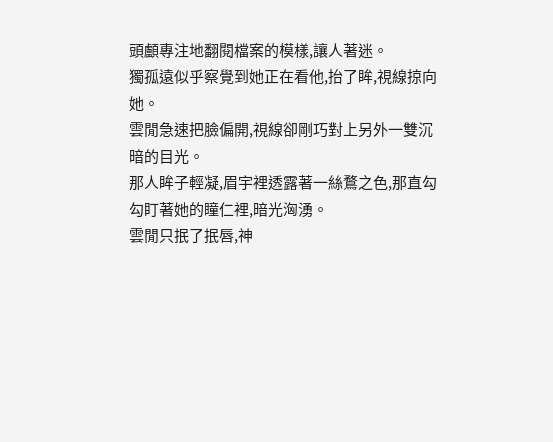頭顱專注地翻閱檔案的模樣,讓人著迷。
獨孤遠似乎察覺到她正在看他,抬了眸,視線掠向她。
雲閒急速把臉偏開,視線卻剛巧對上另外一雙沉暗的目光。
那人眸子輕凝,眉宇裡透露著一絲鶩之色,那直勾勾盯著她的瞳仁裡,暗光洶湧。
雲閒只抿了抿唇,神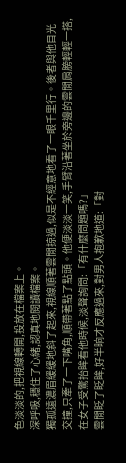色淡淡的,把視線轉開,投放在檔案上。
深呼吸,穩住了心緒,認真地閱讀檔案。
獨孤遠濃眉緩緩地斜了起來,視線順著雲閒掠過,似是不經意地看了一眼千里行。後者與他目光交撞,只牽了一下嘴角,順帶著點了點頭。他便淡淡一笑,手臂沿著坐於旁邊的雲閒肩膀輕輕一搭,在女子受驚抬眸看他時候,淡聲詢問:「有什麼問題嗎?」
雲閒眨了眨眸,好半晌才反應過來,對男人抱歉地道:「對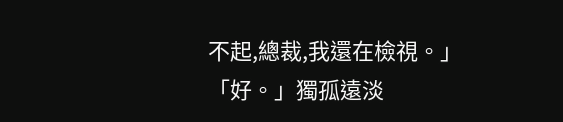不起,總裁,我還在檢視。」
「好。」獨孤遠淡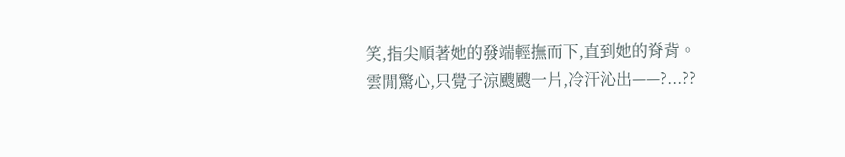笑,指尖順著她的發端輕撫而下,直到她的脊背。
雲閒驚心,只覺子涼颼颼一片,冷汗沁出——?...??